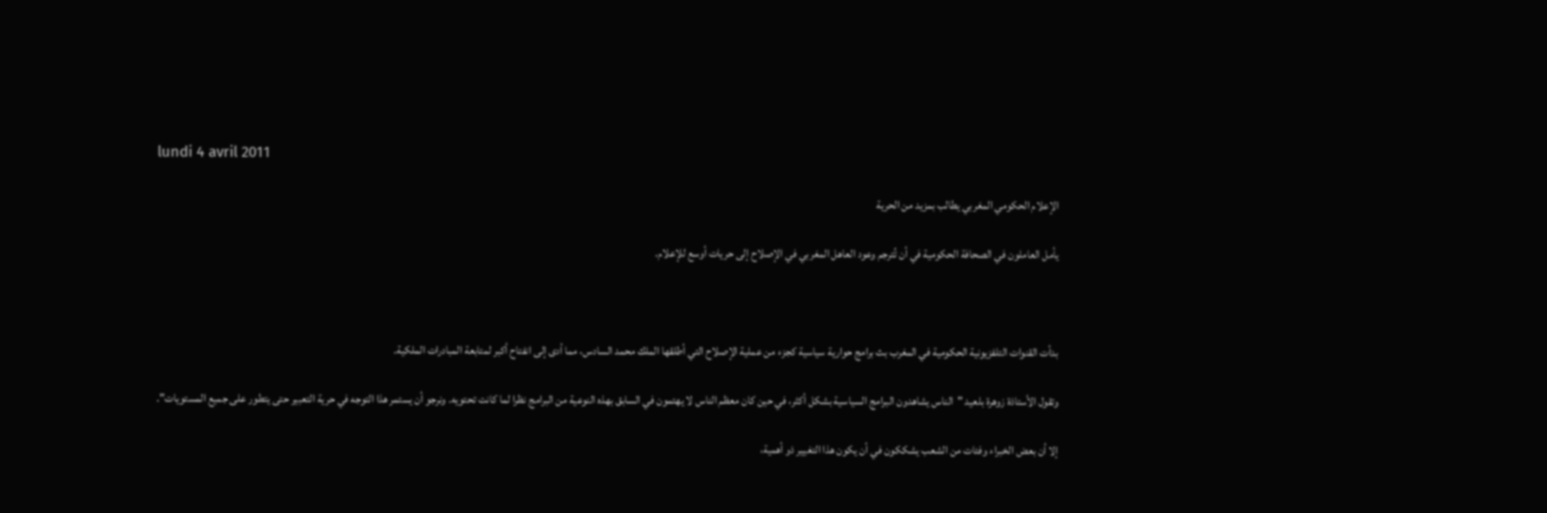lundi 4 avril 2011

الإعلام الحكومي المغربي يطالب بمزيد من الحرية

يأمل العاملون في الصحافة الحكومية في أن تُترجم وعود العاهل المغربي في الإصلاح إلى حريات أوسع للإعلام.



بدأت القنوات التلفزيونية الحكومية في المغرب بث برامج حوارية سياسية كجزء من عملية الإصلاح التي أطلقها الملك محمد السادس، مما أدى إلى انفتاح أكبر لمتابعة المبادرات الملكية.

وتقول الأستاذة زوهرة بلعيد "الناس يشاهدون البرامج السياسية بشكل أكثر، في حين كان معظم الناس لا يهتمون في السابق بهذه النوعية من البرامج نظرا لما كانت تحتويه. ونرجو أن يستمر هذا التوجه في حرية التعبير حتى يتطور على جميع المستويات".

إلا أن بعض الخبراء وفئات من الشعب يشككون في أن يكون هذا التغيير ذو أهمية،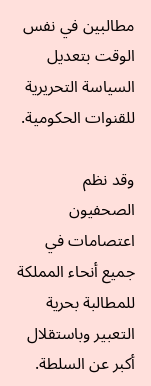مطالبين في نفس الوقت بتعديل السياسة التحريرية للقنوات الحكومية.

وقد نظم الصحفيون اعتصامات في جميع أنحاء المملكة للمطالبة بحرية التعبير وباستقلال أكبر عن السلطة.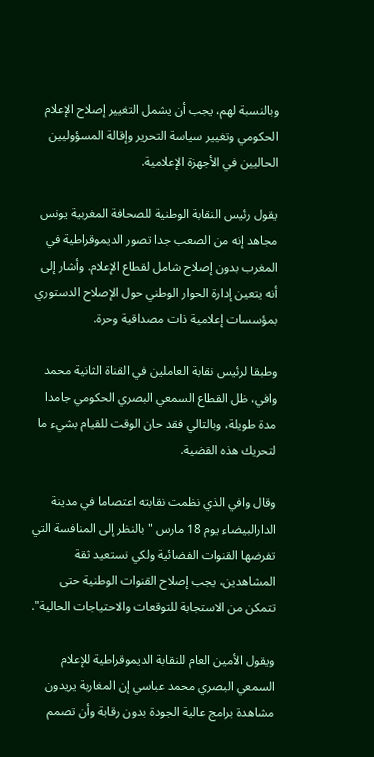وبالنسبة لهم، يجب أن يشمل التغيير إصلاح الإعلام الحكومي وتغيير سياسة التحرير وإقالة المسؤوليين الحاليين في الأجهزة الإعلامية.

يقول رئيس النقابة الوطنية للصحافة المغربية يونس مجاهد إنه من الصعب جدا تصور الديموقراطية في المغرب بدون إصلاح شامل لقطاع الإعلام. وأشار إلى أنه يتعين إدارة الحوار الوطني حول الإصلاح الدستوري بمؤسسات إعلامية ذات مصداقية وحرة.

وطبقا لرئيس نقابة العاملين في القناة الثانية محمد وافي، ظل القطاع السمعي البصري الحكومي جامدا مدة طويلة، وبالتالي فقد حان الوقت للقيام بشيء ما لتحريك هذه القضية.

وقال وافي الذي نظمت نقابته اعتصاما في مدينة الدارالبيضاء يوم 18 مارس "بالنظر إلى المنافسة التي تفرضها القنوات الفضائية ولكي نستعيد ثقة المشاهدين، يجب إصلاح القنوات الوطنية حتى تتمكن من الاستجابة للتوقعات والاحتياجات الحالية".

ويقول الأمين العام للنقابة الديموقراطية للإعلام السمعي البصري محمد عباسي إن المغاربة يريدون مشاهدة برامج عالية الجودة بدون رقابة وأن تصمم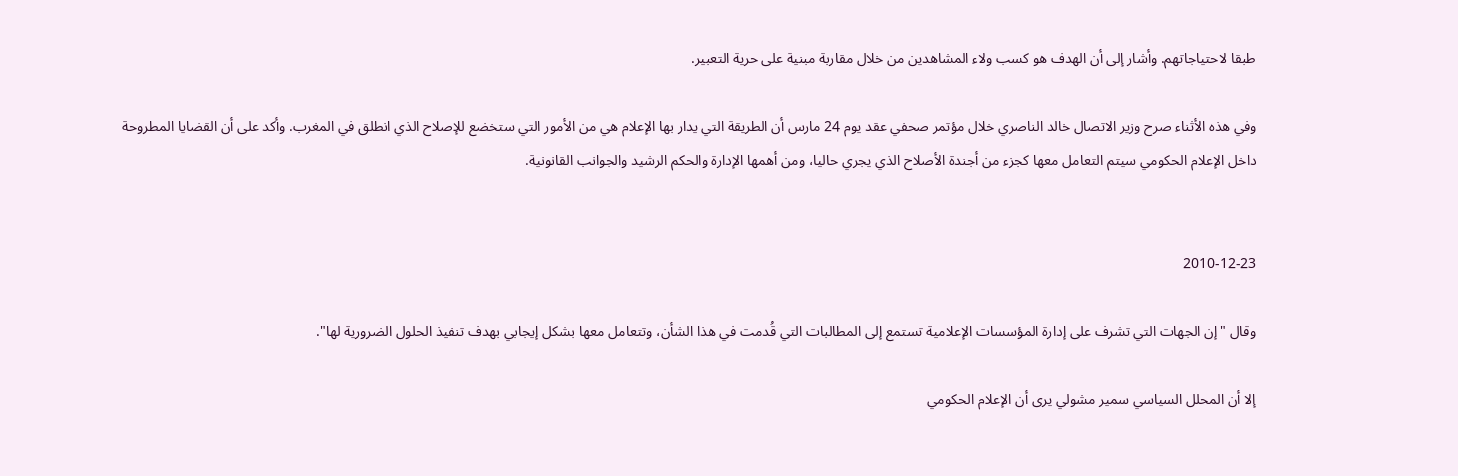طبقا لاحتياجاتهم. وأشار إلى أن الهدف هو كسب ولاء المشاهدين من خلال مقاربة مبنية على حرية التعبير.

وفي هذه الأثناء صرح وزير الاتصال خالد الناصري خلال مؤتمر صحفي عقد يوم 24 مارس أن الطريقة التي يدار بها الإعلام هي من الأمور التي ستخضع للإصلاح الذي انطلق في المغرب. وأكد على أن القضايا المطروحة داخل الإعلام الحكومي سيتم التعامل معها كجزء من أجندة الأصلاح الذي يجري حاليا، ومن أهمها الإدارة والحكم الرشيد والجوانب القانونية.


2010-12-23

وقال "إن الجهات التي تشرف على إدارة المؤسسات الإعلامية تستمع إلى المطالبات التي قُدمت في هذا الشأن، وتتعامل معها بشكل إيجابي بهدف تنفيذ الحلول الضرورية لها".

إلا أن المحلل السياسي سمير مشولي يرى أن الإعلام الحكومي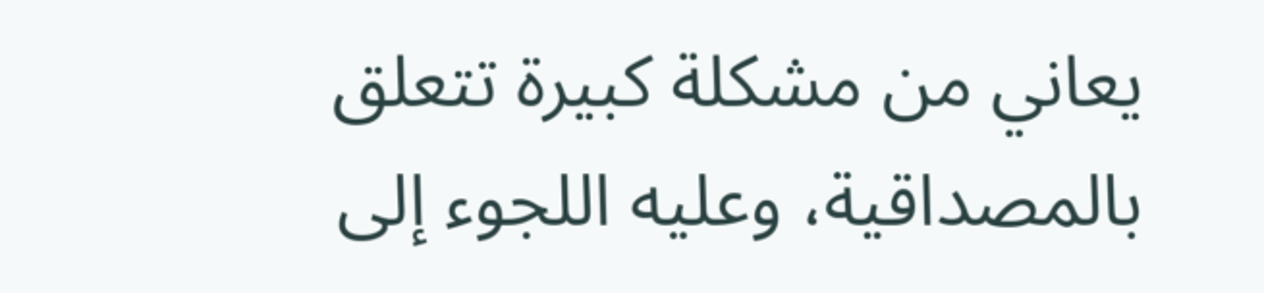يعاني من مشكلة كبيرة تتعلق بالمصداقية، وعليه اللجوء إلى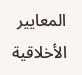المعايير الأخلاقية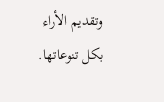وتقديم الأراء بكل تنوعاتها.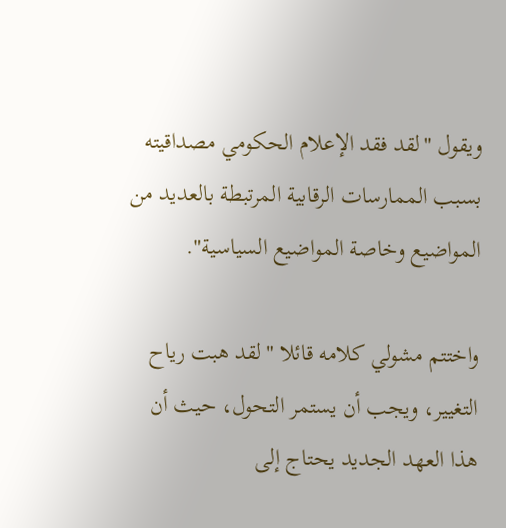ويقول "لقد فقد الإعلام الحكومي مصداقيته بسبب الممارسات الرقابية المرتبطة بالعديد من المواضيع وخاصة المواضيع السياسية".

واختتم مشولي كلامه قائلا "لقد هبت رياح التغيير، ويجب أن يستمر التحول، حيث أن هذا العهد الجديد يحتاج إلى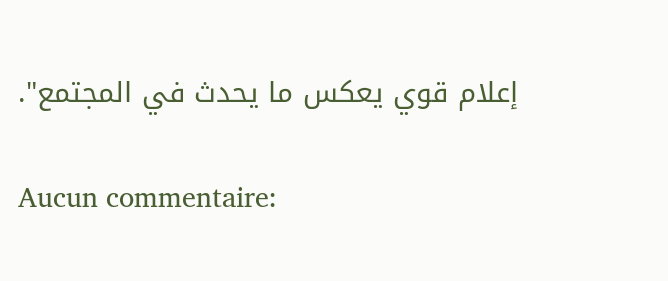إعلام قوي يعكس ما يحدث في المجتمع".

Aucun commentaire: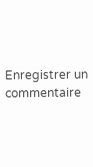Enregistrer un commentaire